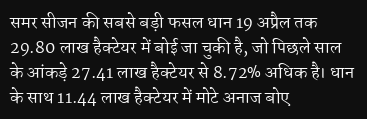समर सीजन की सबसे बड़ी फसल धान 19 अप्रैल तक 29.80 लाख हैक्टेयर में बोई जा चुकी है, जो पिछले साल के आंकड़े 27.41 लाख हैक्टेयर से 8.72% अधिक है। धान के साथ 11.44 लाख हैक्टेयर में मोटे अनाज बोए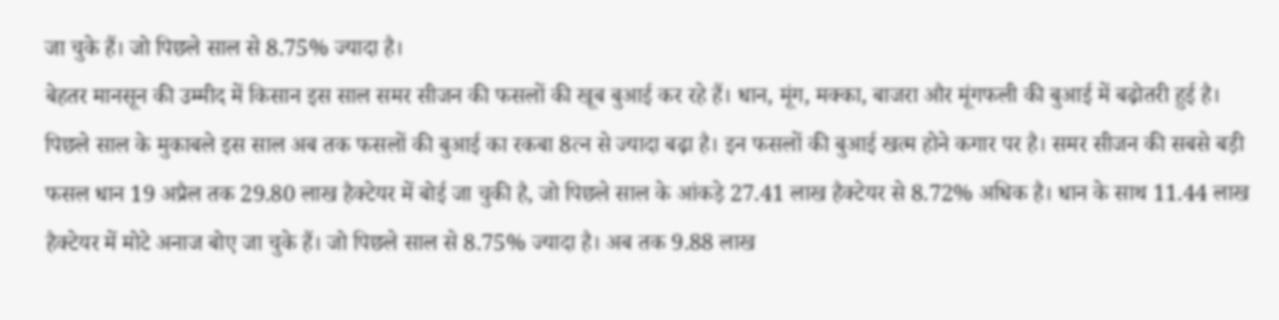जा चुके हैं। जो पिछले साल से 8.75% ज्यादा है।
बेहतर मानसून की उम्मीद में किसान इस साल समर सीजन की फसलों की खूब बुआई कर रहे हैं। धान, मूंग, मक्का, बाजरा और मूंगफली की बुआई में बढ़ोतरी हुई है। पिछले साल के मुकाबले इस साल अब तक फसलों की बुआई का रकबा 8त्न से ज्यादा बढ़ा है। इन फसलों की बुआई खत्म होने कगार पर है। समर सीजन की सबसे बड़ी फसल धान 19 अप्रैल तक 29.80 लाख हैक्टेयर में बोई जा चुकी है, जो पिछले साल के आंकड़े 27.41 लाख हैक्टेयर से 8.72% अधिक है। धान के साथ 11.44 लाख हैक्टेयर में मोटे अनाज बोए जा चुके हैं। जो पिछले साल से 8.75% ज्यादा है। अब तक 9.88 लाख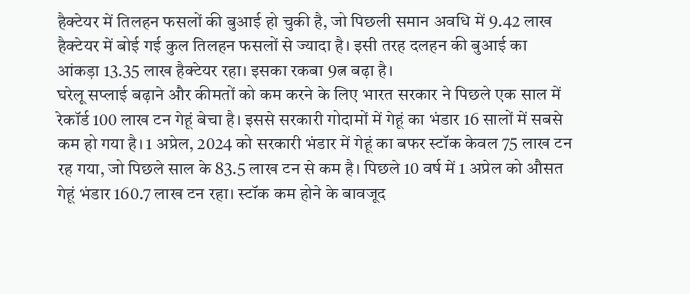हैक्टेयर में तिलहन फसलों की बुआई हो चुकी है, जो पिछली समान अवधि में 9.42 लाख हैक्टेयर में बोई गई कुल तिलहन फसलों से ज्यादा है। इसी तरह दलहन की बुआई का आंकड़ा 13.35 लाख हैक्टेयर रहा। इसका रकबा 9त्न बढ़ा है।
घरेलू सप्लाई बढ़ाने और कीमतों को कम करने के लिए भारत सरकार ने पिछले एक साल में रेकॉर्ड 100 लाख टन गेहूं बेचा है। इससे सरकारी गोदामों में गेहूं का भंडार 16 सालों में सबसे कम हो गया है। 1 अप्रेल, 2024 को सरकारी भंडार में गेहूं का बफर स्टॉक केवल 75 लाख टन रह गया, जो पिछले साल के 83.5 लाख टन से कम है। पिछले 10 वर्ष में 1 अप्रेल को औसत गेहूं भंडार 160.7 लाख टन रहा। स्टॉक कम होने के बावजूद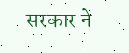सरकार ने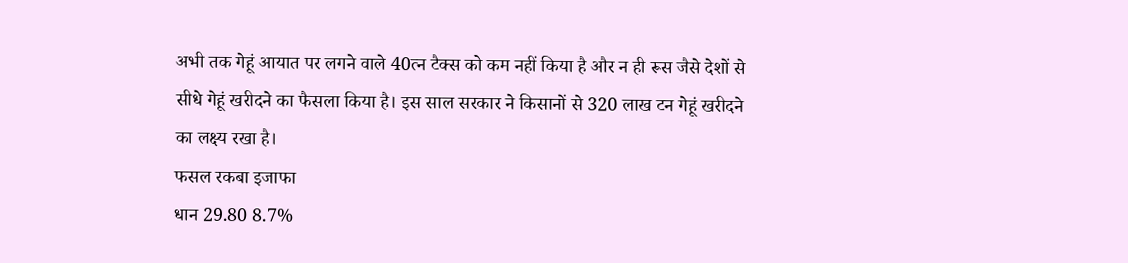अभी तक गेहूं आयात पर लगने वाले 40त्न टैक्स को कम नहीं किया है और न ही रूस जैसे देशों से सीधे गेहूं खरीदने का फैसला किया है। इस साल सरकार ने किसानों से 320 लाख टन गेहूं खरीदने का लक्ष्य रखा है।
फसल रकबा इजाफा
धान 29.80 8.7%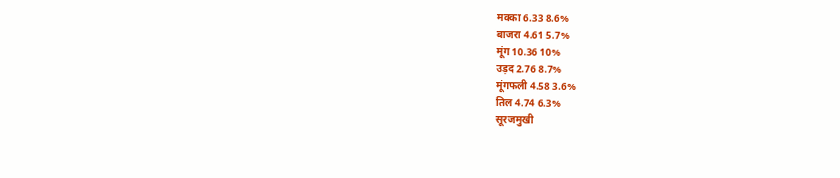मक्का 6.33 8.6%
बाजरा 4.61 5.7%
मूंग 10.36 10%
उड़द 2.76 8.7%
मूंगफली 4.58 3.6%
तिल 4.74 6.3%
सूरजमुखी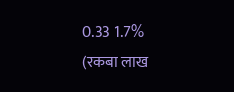0.33 1.7%
(रकबा लाख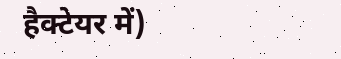हैक्टेयर में)